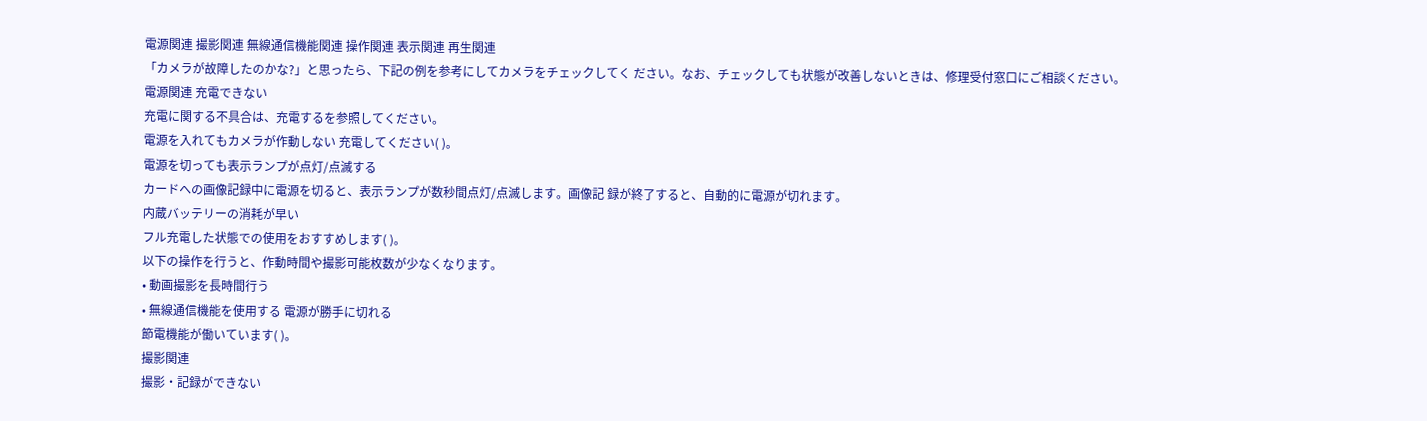電源関連 撮影関連 無線通信機能関連 操作関連 表示関連 再生関連
「カメラが故障したのかな?」と思ったら、下記の例を参考にしてカメラをチェックしてく ださい。なお、チェックしても状態が改善しないときは、修理受付窓口にご相談ください。
電源関連 充電できない
充電に関する不具合は、充電するを参照してください。
電源を入れてもカメラが作動しない 充電してください( )。
電源を切っても表示ランプが点灯/点滅する
カードへの画像記録中に電源を切ると、表示ランプが数秒間点灯/点滅します。画像記 録が終了すると、自動的に電源が切れます。
内蔵バッテリーの消耗が早い
フル充電した状態での使用をおすすめします( )。
以下の操作を行うと、作動時間や撮影可能枚数が少なくなります。
• 動画撮影を長時間行う
• 無線通信機能を使用する 電源が勝手に切れる
節電機能が働いています( )。
撮影関連
撮影・記録ができない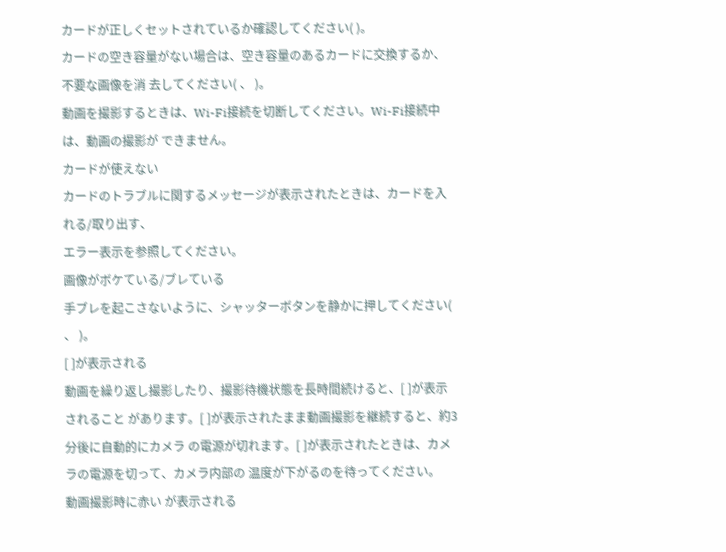カードが正しくセットされているか確認してください( )。
カードの空き容量がない場合は、空き容量のあるカードに交換するか、不要な画像を消 去してください( 、 )。
動画を撮影するときは、Wi-Fi接続を切断してください。Wi-Fi接続中は、動画の撮影が できません。
カードが使えない
カードのトラブルに関するメッセージが表示されたときは、カードを入れる/取り出す、
エラー表示を参照してください。
画像がボケている/ブレている
手ブレを起こさないように、シャッターボタンを静かに押してください( 、 )。
[ ]が表示される
動画を繰り返し撮影したり、撮影待機状態を長時間続けると、[ ]が表示されること があります。[ ]が表示されたまま動画撮影を継続すると、約3分後に自動的にカメラ の電源が切れます。[ ]が表示されたときは、カメラの電源を切って、カメラ内部の 温度が下がるのを待ってください。
動画撮影時に赤い が表示される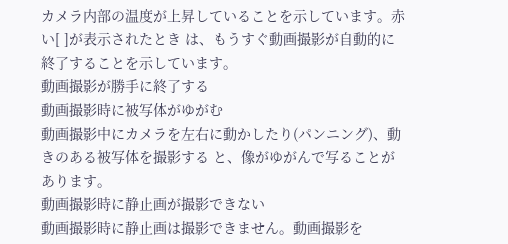カメラ内部の温度が上昇していることを示しています。赤い[ ]が表示されたとき は、もうすぐ動画撮影が自動的に終了することを示しています。
動画撮影が勝手に終了する
動画撮影時に被写体がゆがむ
動画撮影中にカメラを左右に動かしたり(パンニング)、動きのある被写体を撮影する と、像がゆがんで写ることがあります。
動画撮影時に静止画が撮影できない
動画撮影時に静止画は撮影できません。動画撮影を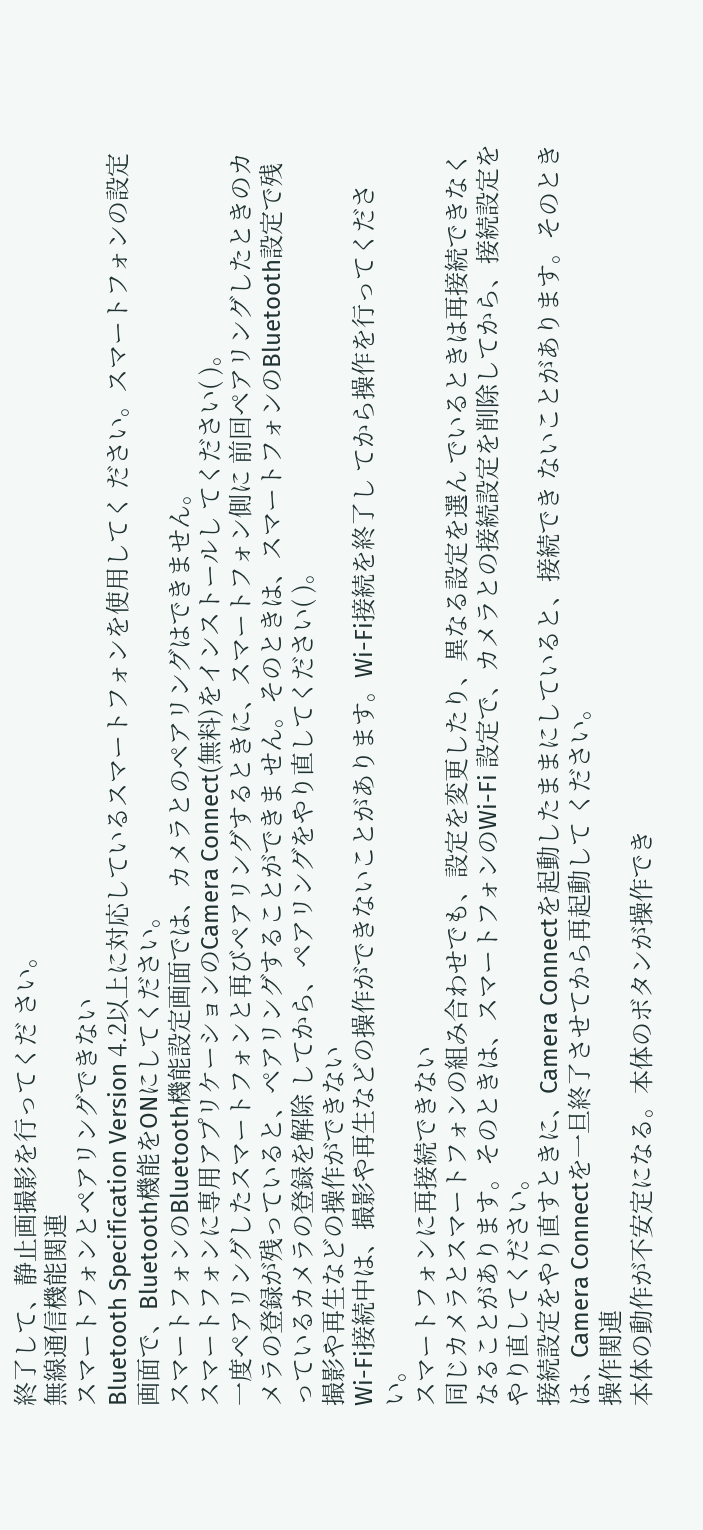終了して、静止画撮影を行ってくだ さい。
無線通信機能関連
スマートフォンとペアリングできない
Bluetooth Specification Version 4.2以上に対応しているスマートフォンを使用してく ださい。スマートフォンの設定画面で、Bluetooth機能をONにしてください。
スマートフォンのBluetooth機能設定画面では、カメラとのペアリングはできません。
スマートフォンに専用アプリケーションのCamera Connect(無料)をインストールし てください( )。
一度ペアリングしたスマートフォンと再びペアリングするときに、スマートフォン側に 前回ペアリングしたときのカメラの登録が残っていると、ペアリングすることができま せん。そのときは、スマートフォンのBluetooth設定で残っているカメラの登録を解除 してから、ペアリングをやり直してください( )。
撮影や再生などの操作ができない
Wi-Fi接続中は、撮影や再生などの操作ができないことがあります。Wi-Fi接続を終了し てから操作を行ってください。
スマートフォンに再接続できない
同じカメラとスマートフォンの組み合わせでも、設定を変更したり、異なる設定を選ん でいるときは再接続できなくなることがあります。そのときは、スマートフォンのWi-Fi 設定で、カメラとの接続設定を削除してから、接続設定をやり直してください。
接続設定をやり直すときに、Camera Connectを起動したままにしていると、接続でき ないことがあります。そのときは、Camera Connectを一旦終了させてから再起動して ください。
操作関連
本体の動作が不安定になる。本体のボタンが操作でき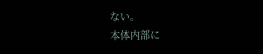ない。
本体内部に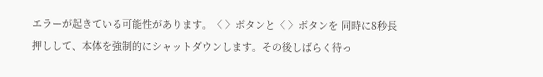エラーが起きている可能性があります。〈 〉ボタンと〈 〉ボタンを 同時に8秒長押しして、本体を強制的にシャットダウンします。その後しばらく待っ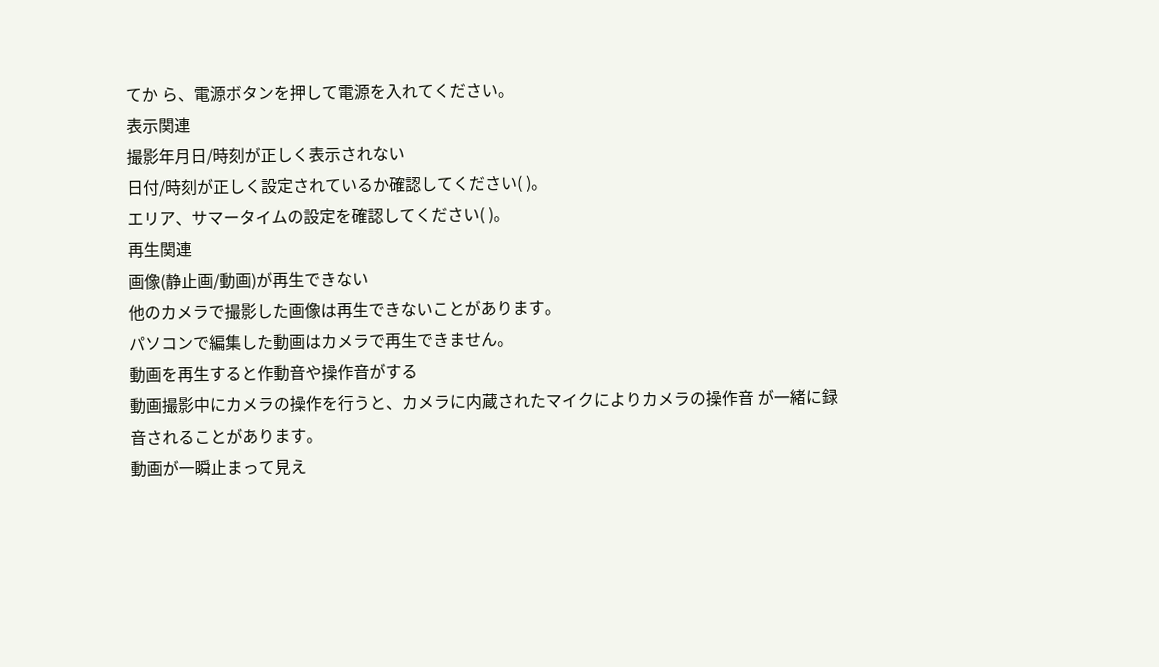てか ら、電源ボタンを押して電源を入れてください。
表示関連
撮影年月日/時刻が正しく表示されない
日付/時刻が正しく設定されているか確認してください( )。
エリア、サマータイムの設定を確認してください( )。
再生関連
画像(静止画/動画)が再生できない
他のカメラで撮影した画像は再生できないことがあります。
パソコンで編集した動画はカメラで再生できません。
動画を再生すると作動音や操作音がする
動画撮影中にカメラの操作を行うと、カメラに内蔵されたマイクによりカメラの操作音 が一緒に録音されることがあります。
動画が一瞬止まって見え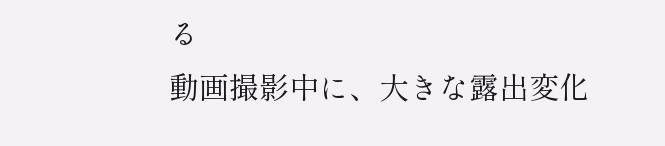る
動画撮影中に、大きな露出変化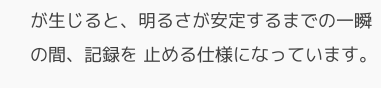が生じると、明るさが安定するまでの一瞬の間、記録を 止める仕様になっています。